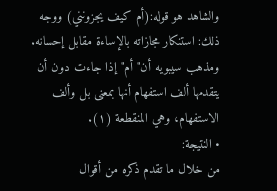والشاهد هو قوله:(أم كيف يجزونني) ووجه ذلك: استنكار مجازاته بالإساءة مقابل إحسانه.
ومذهب سيبويه أن" أم" إذا جاءت دون أن يتقدمها ألف استفهام أنها بمعنى بل وألف الاستفهام، وهي المنقطعة (١).
• النتيجة:
من خلال ما تقدم ذكره من أقوال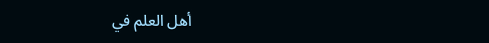أهل العلم في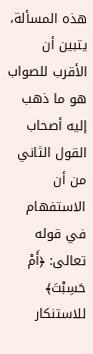هذه المسألة، يتبين أن الأقرب للصواب هو ما ذهب إليه أصحاب القول الثاني من أن الاستفهام في قوله تعالى: ﴿أَمْ حَسِبْتَ﴾ للاستنكار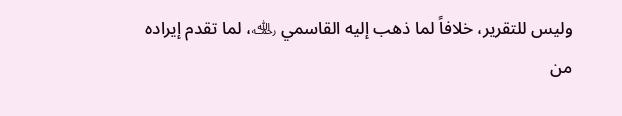وليس للتقرير، خلافاً لما ذهب إليه القاسمي ﵀، لما تقدم إيراده من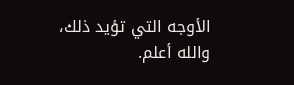الأوجه التي تؤيد ذلك، والله أعلم.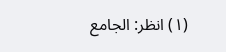(١) انظر: الجامع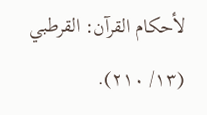لأحكام القرآن: القرطبي (١٣/ ٢١٠).